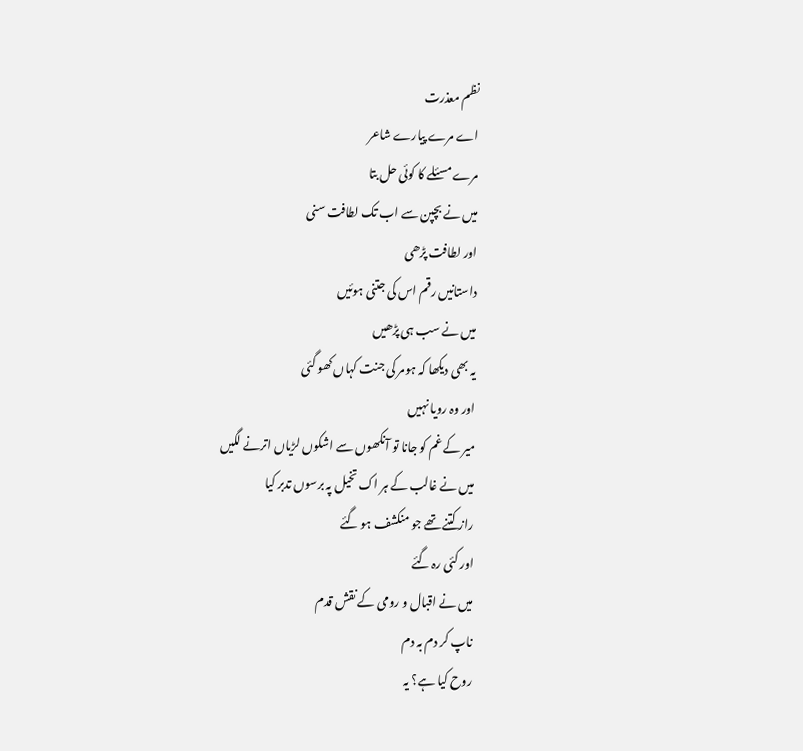نظم معذرت
اے مرے پیارے شاعر
مرے مسئلے کا کوئی حل بتا
میں نے بچپن سے اب تک لطافت سنی
اور لطافت پڑھی
داستانیں رقم اس کی جتنی ہوئیں
میں نے سب ہی پڑھیں
یہ بھی دیکھا کہ ہومر کی جنت کہاں کھو گئی
اور وہ رویا نہیں
میر کے غم کو جانا تو آنکھوں سے اشکوں لڑیاں اترنے لگیں
میں نے غالب کے ہر اک تخیل پہ برسوں تدبر کیا
راز کتنے تھے جو منکشف ہو گئے
اور کئی رہ گئے
میں نے اقبال و رومی کے نقش قدم
ناپ کر دم بہ دم
روح کیا ہے؟ یہ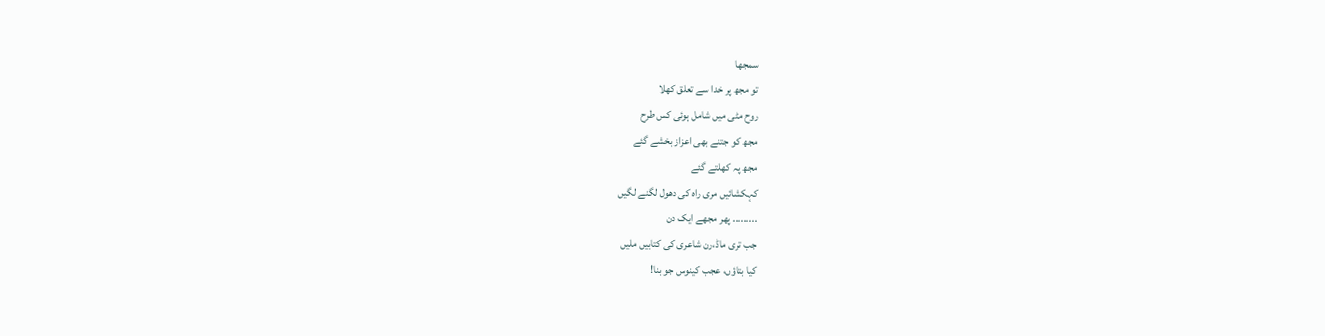سمجھا
تو مجھ پر خدا سے تعلق کھلا
روح مٹی میں شامل ہوئی کس طرح
مجھ کو جتنے بھی اعزاز بخشے گئے
مجھ پہ کھلتے گئے
کہکشائیں مری راہ کی دھول لگنے لگیں
......... پھر مجھے ایک دن
جب تری ماڈ،رن شاعری کی کتابیں ملیں
کیا بتاؤں، عجب کینوس جو بنا!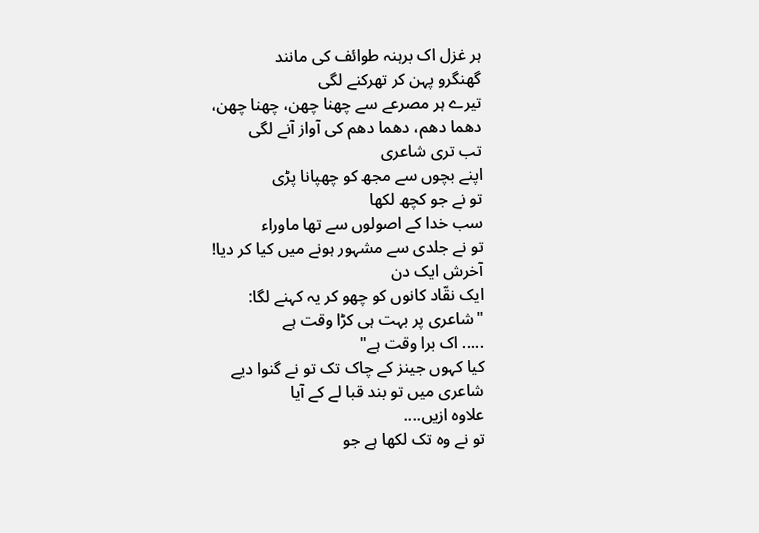ہر غزل اک برہنہ طوائف کی مانند
گھنگرو پہن کر تھرکنے لگی
تیرے ہر مصرعے سے چھنا چھن، چھنا چھن،
دھما دھم، دھما دھم کی آواز آنے لگی
تب تری شاعری
اپنے بچوں سے مجھ کو چھپانا پڑی
تو نے جو کچھ لکھا
سب خدا کے اصولوں سے تھا ماوراء
تو نے جلدی سے مشہور ہونے میں کیا کر دیا!
آخرش ایک دن
ایک نقّاد کانوں کو چھو کر یہ کہنے لگا:
"شاعری پر بہت ہی کڑا وقت ہے
..... اک برا وقت ہے"
کیا کہوں جینز کے چاک تک تو نے گنوا دیے
شاعری میں تو بند قبا لے کے آیا
علاوہ ازیں....
تو نے وہ تک لکھا ہے جو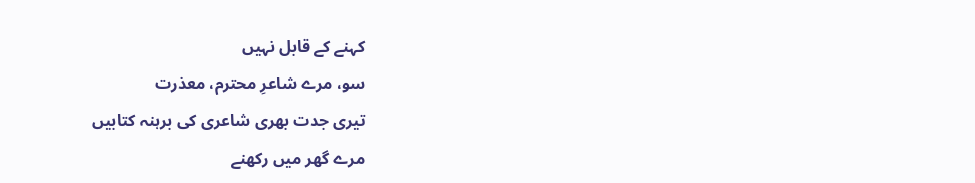کہنے کے قابل نہیں
سو، مرے شاعرِ محترم، معذرت
تیری جدت بھری شاعری کی برہنہ کتابیں
مرے گھر میں رکھنے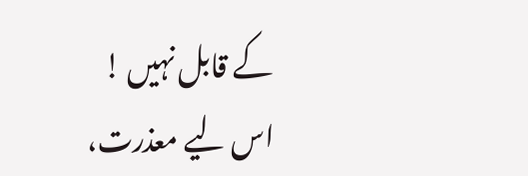کے قابل نہیں !
اس لیے معذرت،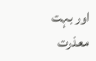اور بہت معذرت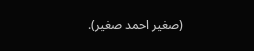(صغیر احمد صغیر).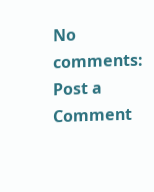No comments:
Post a Comment